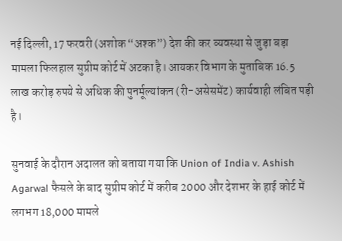नई दिल्ली, 17 फरवरी (अशोक “अश्क”) देश की कर व्यवस्था से जुड़ा बड़ा मामला फिलहाल सुप्रीम कोर्ट में अटका है। आयकर विभाग के मुताबिक 16.5 लाख करोड़ रुपये से अधिक की पुनर्मूल्यांकन (री-असेसमेंट) कार्यवाही लंबित पड़ी है।

सुनवाई के दौरान अदालत को बताया गया कि Union of India v. Ashish Agarwal फैसले के बाद सुप्रीम कोर्ट में करीब 2000 और देशभर के हाई कोर्ट में लगभग 18,000 मामले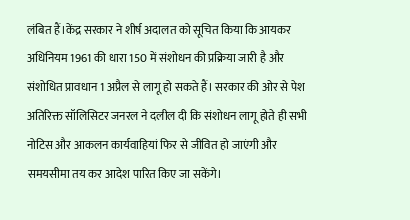लंबित हैं।केंद्र सरकार ने शीर्ष अदालत को सूचित किया कि आयकर अधिनियम 1961 की धारा 150 में संशोधन की प्रक्रिया जारी है और संशोधित प्रावधान 1 अप्रैल से लागू हो सकते हैं। सरकार की ओर से पेश अतिरिक्त सॉलिसिटर जनरल ने दलील दी कि संशोधन लागू होते ही सभी नोटिस और आकलन कार्यवाहियां फिर से जीवित हो जाएंगी और समयसीमा तय कर आदेश पारित किए जा सकेंगे।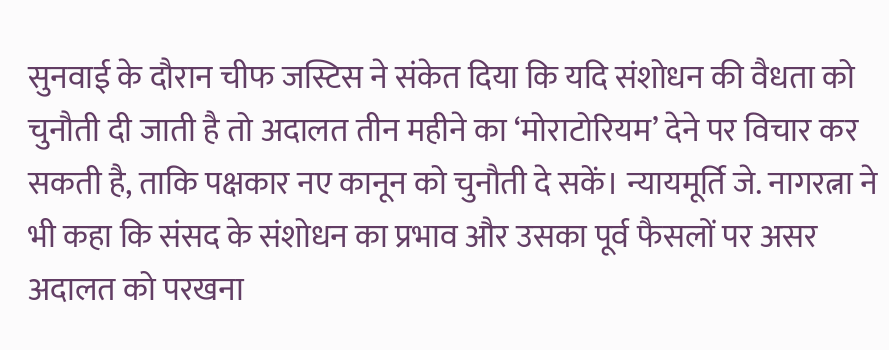सुनवाई के दौरान चीफ जस्टिस ने संकेत दिया कि यदि संशोधन की वैधता को चुनौती दी जाती है तो अदालत तीन महीने का ‘मोराटोरियम’ देने पर विचार कर सकती है, ताकि पक्षकार नए कानून को चुनौती दे सकें। न्यायमूर्ति जे. नागरत्ना ने भी कहा कि संसद के संशोधन का प्रभाव और उसका पूर्व फैसलों पर असर अदालत को परखना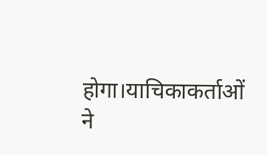होगा।याचिकाकर्ताओं ने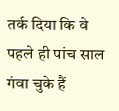तर्क दिया कि वे पहले ही पांच साल गंवा चुके हैं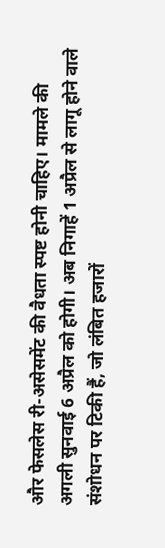और फेसलेस री-असेसमेंट की वैधता स्पष्ट होनी चाहिए। मामले की अगली सुनवाई 6 अप्रैल को होगी। अब निगाहें 1 अप्रैल से लागू होने वाले संशोधन पर टिकी हैं, जो लंबित हजारों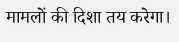मामलों की दिशा तय करेगा।